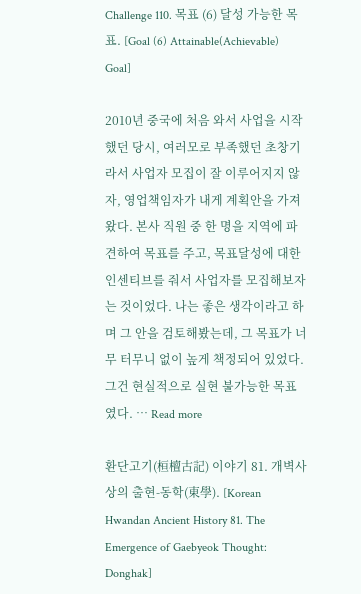Challenge 110. 목표 (6) 달성 가능한 목표. [Goal (6) Attainable(Achievable) Goal]

2010년 중국에 처음 와서 사업을 시작했던 당시, 여러모로 부족했던 초창기라서 사업자 모집이 잘 이루어지지 않자, 영업책임자가 내게 계획안을 가져왔다. 본사 직원 중 한 명을 지역에 파견하여 목표를 주고, 목표달성에 대한 인센티브를 줘서 사업자를 모집해보자는 것이었다. 나는 좋은 생각이라고 하며 그 안을 검토해봤는데, 그 목표가 너무 터무니 없이 높게 책정되어 있었다. 그건 현실적으로 실현 불가능한 목표였다. … Read more

환단고기(桓檀古記) 이야기 81. 개벽사상의 출현-동학(東學). [Korean Hwandan Ancient History 81. The Emergence of Gaebyeok Thought: Donghak]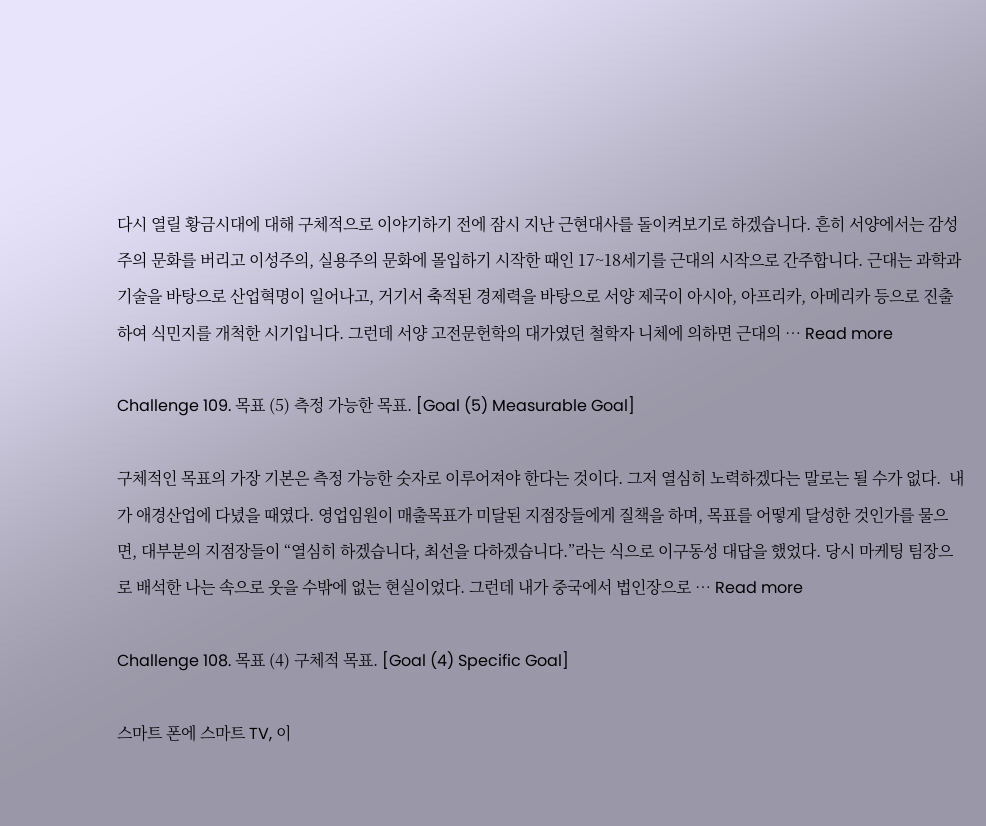다시 열릴 황금시대에 대해 구체적으로 이야기하기 전에 잠시 지난 근현대사를 돌이켜보기로 하겠습니다. 흔히 서양에서는 감성주의 문화를 버리고 이성주의, 실용주의 문화에 몰입하기 시작한 때인 17~18세기를 근대의 시작으로 간주합니다. 근대는 과학과 기술을 바탕으로 산업혁명이 일어나고, 거기서 축적된 경제력을 바탕으로 서양 제국이 아시아, 아프리카, 아메리카 등으로 진출하여 식민지를 개척한 시기입니다. 그런데 서양 고전문헌학의 대가였던 철학자 니체에 의하면 근대의 … Read more

Challenge 109. 목표 (5) 측정 가능한 목표. [Goal (5) Measurable Goal]

구체적인 목표의 가장 기본은 측정 가능한 숫자로 이루어져야 한다는 것이다. 그저 열심히 노력하겠다는 말로는 될 수가 없다.  내가 애경산업에 다녔을 때였다. 영업임원이 매출목표가 미달된 지점장들에게 질책을 하며, 목표를 어떻게 달성한 것인가를 물으면, 대부분의 지점장들이 “열심히 하겠습니다, 최선을 다하겠습니다.”라는 식으로 이구동성 대답을 했었다. 당시 마케팅 팀장으로 배석한 나는 속으로 웃을 수밖에 없는 현실이었다. 그런데 내가 중국에서 법인장으로 … Read more

Challenge 108. 목표 (4) 구체적 목표. [Goal (4) Specific Goal]

스마트 폰에 스마트 TV, 이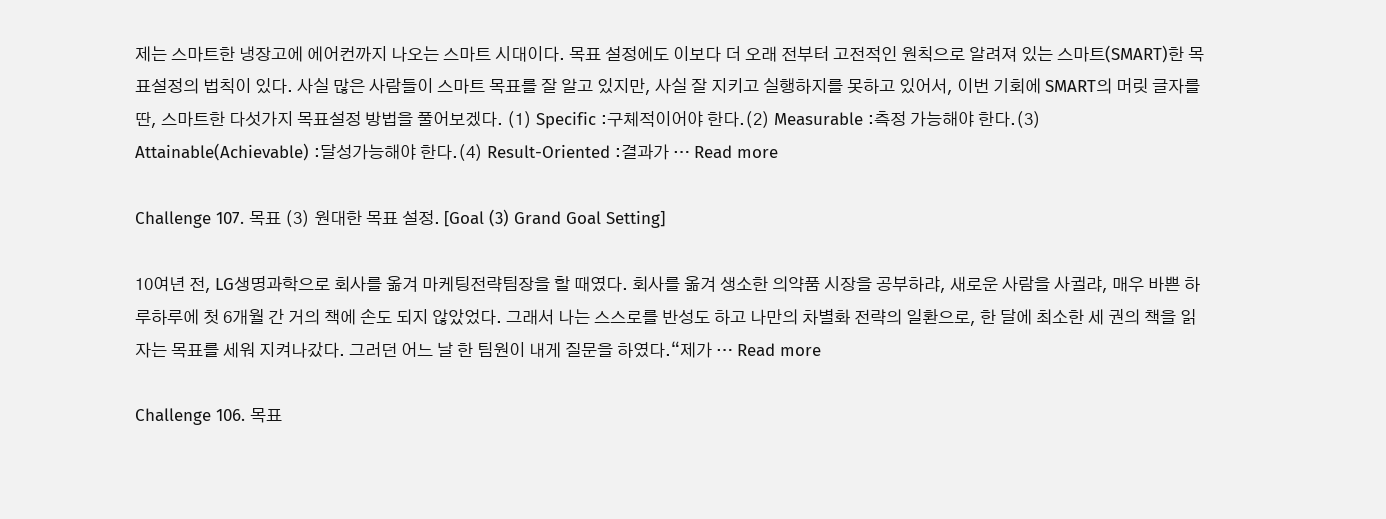제는 스마트한 냉장고에 에어컨까지 나오는 스마트 시대이다. 목표 설정에도 이보다 더 오래 전부터 고전적인 원칙으로 알려져 있는 스마트(SMART)한 목표설정의 법칙이 있다. 사실 많은 사람들이 스마트 목표를 잘 알고 있지만, 사실 잘 지키고 실행하지를 못하고 있어서, 이번 기회에 SMART의 머릿 글자를 딴, 스마트한 다섯가지 목표설정 방법을 풀어보겠다. (1) Specific :구체적이어야 한다.(2) Measurable :측정 가능해야 한다.(3) Attainable(Achievable) :달성가능해야 한다.(4) Result-Oriented :결과가 … Read more

Challenge 107. 목표 (3) 원대한 목표 설정. [Goal (3) Grand Goal Setting]

10여년 전, LG생명과학으로 회사를 옮겨 마케팅전략팀장을 할 때였다. 회사를 옮겨 생소한 의약품 시장을 공부하랴, 새로운 사람을 사귈랴, 매우 바쁜 하루하루에 첫 6개월 간 거의 책에 손도 되지 않았었다. 그래서 나는 스스로를 반성도 하고 나만의 차별화 전략의 일환으로, 한 달에 최소한 세 권의 책을 읽자는 목표를 세워 지켜나갔다. 그러던 어느 날 한 팀원이 내게 질문을 하였다.“제가 … Read more

Challenge 106. 목표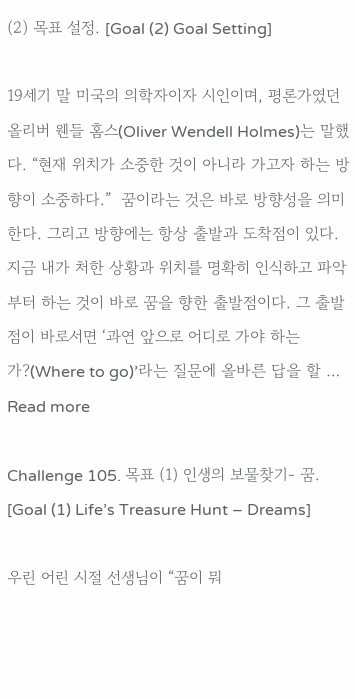(2) 목표 설정. [Goal (2) Goal Setting]

19세기 말 미국의 의학자이자 시인이며, 평론가였던 올리버 웬들 홈스(Oliver Wendell Holmes)는 말했다. “현재 위치가 소중한 것이 아니라 가고자 하는 방향이 소중하다.”  꿈이라는 것은 바로 방향성을 의미한다. 그리고 방향에는 항상 출발과 도착점이 있다. 지금 내가 처한 상황과 위치를 명확히 인식하고 파악부터 하는 것이 바로 꿈을 향한 출발점이다. 그 출발점이 바로서면 ‘과연 앞으로 어디로 가야 하는가?(Where to go)’라는 질문에 올바른 답을 할 … Read more

Challenge 105. 목표 (1) 인생의 보물찾기- 꿈. [Goal (1) Life’s Treasure Hunt – Dreams]

우린 어린 시절 선생님이 “꿈이 뭐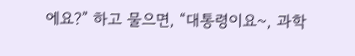에요?” 하고 물으면, “대통령이요~, 과학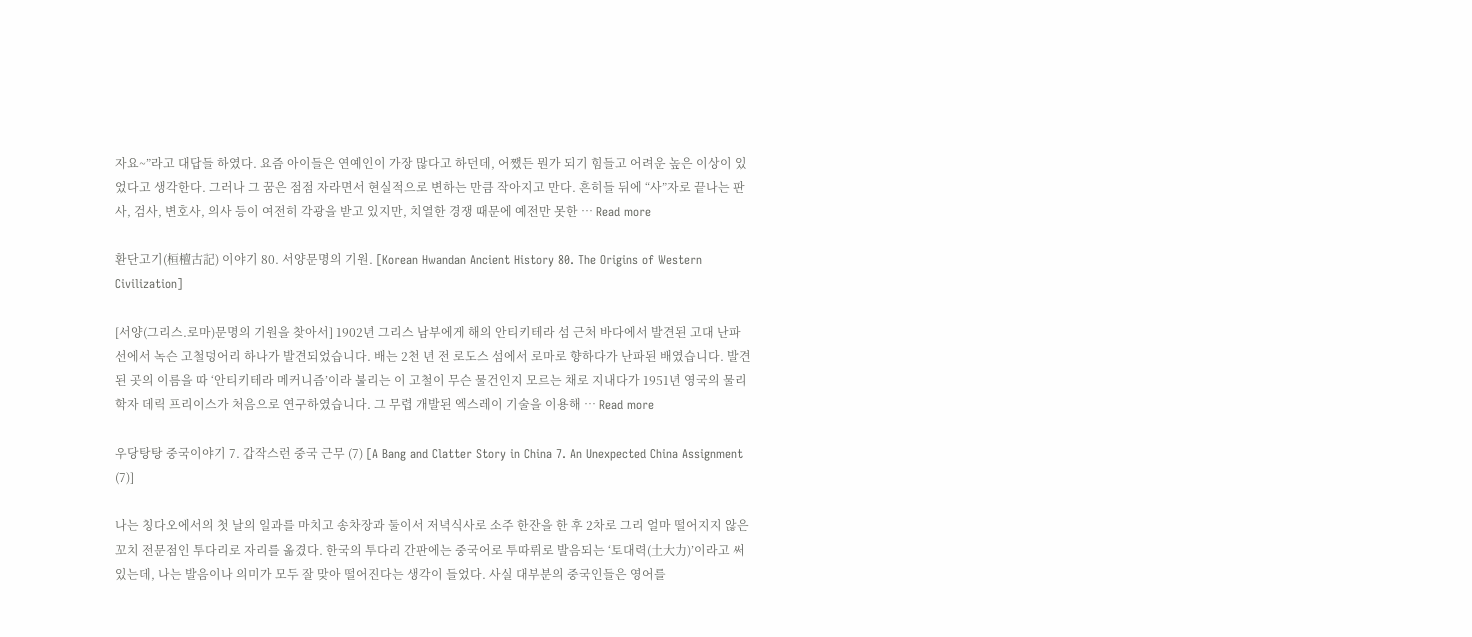자요~”라고 대답들 하였다. 요즘 아이들은 연예인이 가장 많다고 하던데, 어쨌든 뭔가 되기 힘들고 어려운 높은 이상이 있었다고 생각한다. 그러나 그 꿈은 점점 자라면서 현실적으로 변하는 만큼 작아지고 만다. 흔히들 뒤에 “사”자로 끝나는 판사, 검사, 변호사, 의사 등이 여전히 각광을 받고 있지만, 치열한 경쟁 때문에 예전만 못한 … Read more

환단고기(桓檀古記) 이야기 80. 서양문명의 기원. [Korean Hwandan Ancient History 80. The Origins of Western Civilization]

[서양(그리스.로마)문명의 기원을 찾아서] 1902년 그리스 남부에게 해의 안티키테라 섬 근처 바다에서 발견된 고대 난파선에서 녹슨 고철덩어리 하나가 발견되었습니다. 배는 2천 년 전 로도스 섬에서 로마로 향하다가 난파된 배였습니다. 발견된 곳의 이름을 따 ‘안티키테라 메커니즘’이라 불리는 이 고철이 무슨 물건인지 모르는 채로 지내다가 1951년 영국의 물리학자 데릭 프리이스가 처음으로 연구하였습니다. 그 무렵 개발된 엑스레이 기술을 이용해 … Read more

우당탕탕 중국이야기 7. 갑작스런 중국 근무 (7) [A Bang and Clatter Story in China 7. An Unexpected China Assignment (7)]

나는 칭다오에서의 첫 날의 일과를 마치고 송차장과 둘이서 저녁식사로 소주 한잔을 한 후 2차로 그리 얼마 떨어지지 않은 꼬치 전문점인 투다리로 자리를 옮겼다. 한국의 투다리 간판에는 중국어로 투따뤼로 발음되는 ‘토대력(土大力)’이라고 써 있는데, 나는 발음이나 의미가 모두 잘 맞아 떨어진다는 생각이 들었다. 사실 대부분의 중국인들은 영어를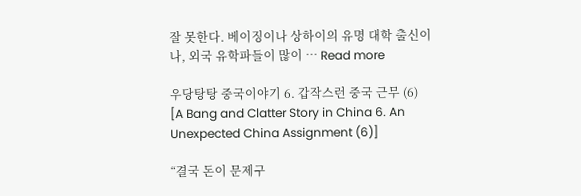잘 못한다. 베이징이나 상하이의 유명 대학 출신이나, 외국 유학파들이 많이 … Read more

우당탕탕 중국이야기 6. 갑작스런 중국 근무 (6) [A Bang and Clatter Story in China 6. An Unexpected China Assignment (6)]

“결국 돈이 문제구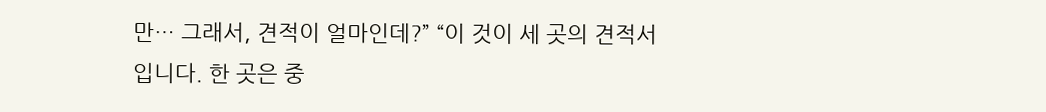만… 그래서, 견적이 얼마인데?” “이 것이 세 곳의 견적서입니다. 한 곳은 중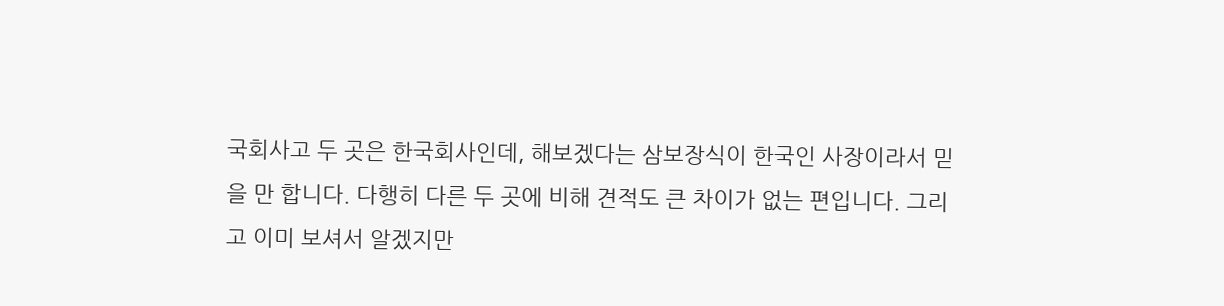국회사고 두 곳은 한국회사인데, 해보겠다는 삼보장식이 한국인 사장이라서 믿을 만 합니다. 다행히 다른 두 곳에 비해 견적도 큰 차이가 없는 편입니다. 그리고 이미 보셔서 알겠지만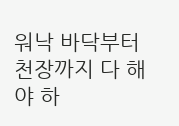워낙 바닥부터 천장까지 다 해야 하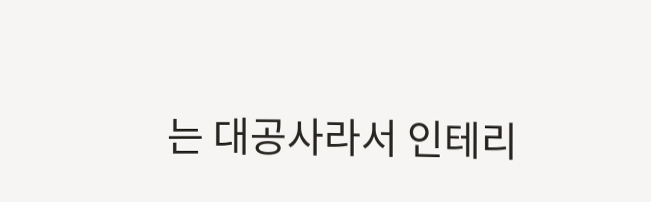는 대공사라서 인테리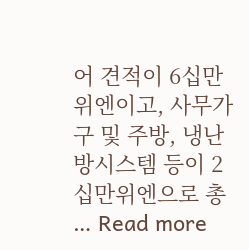어 견적이 6십만위엔이고, 사무가구 및 주방, 냉난방시스템 등이 2십만위엔으로 총 … Read more